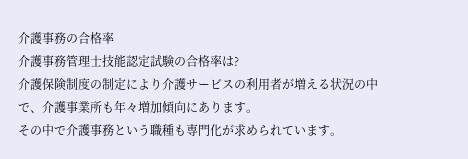介護事務の合格率
介護事務管理士技能認定試験の合格率は?
介護保険制度の制定により介護サービスの利用者が増える状況の中で、介護事業所も年々増加傾向にあります。
その中で介護事務という職種も専門化が求められています。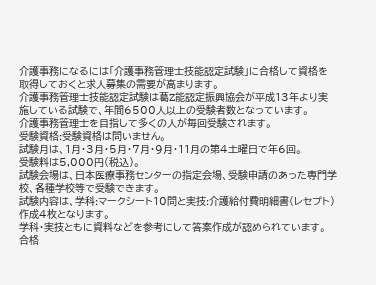介護事務になるには「介護事務管理士技能認定試験」に合格して資格を取得しておくと求人募集の需要が高まります。
介護事務管理士技能認定試験は葛Z能認定振興協会が平成13年より実施している試験で、年間6500人以上の受験者数となっています。
介護事務管理士を目指して多くの人が毎回受験されます。
受験資格:受験資格は問いません。
試験月は、1月・3月・5月・7月・9月・11月の第4土曜日で年6回。
受験料は5,000円(税込)。
試験会場は、日本医療事務センターの指定会場、受験申請のあった専門学校、各種学校等で受験できます。
試験内容は、学科:マークシート10問と実技:介護給付費明細書(レセプト)作成4枚となります。
学科・実技ともに資料などを参考にして答案作成が認められています。
合格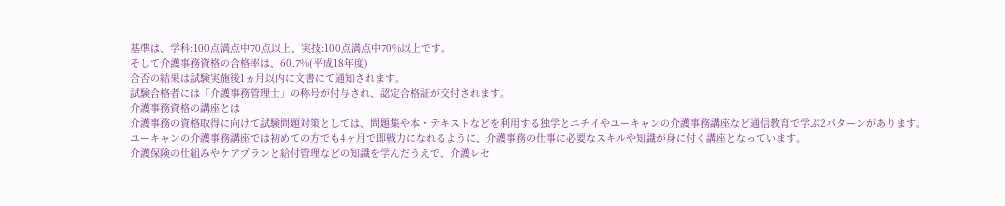基準は、学科:100点満点中70点以上、実技:100点満点中70%以上です。
そして介護事務資格の合格率は、60.7%(平成18年度)
合否の結果は試験実施後1ヵ月以内に文書にて通知されます。
試験合格者には「介護事務管理士」の称号が付与され、認定合格証が交付されます。
介護事務資格の講座とは
介護事務の資格取得に向けて試験問題対策としては、問題集や本・テキストなどを利用する独学とニチイやユーキャンの介護事務講座など通信教育で学ぶ2パターンがあります。
ユーキャンの介護事務講座では初めての方でも4ヶ月で即戦力になれるように、介護事務の仕事に必要なスキルや知識が身に付く講座となっています。
介護保険の仕組みやケアプランと給付管理などの知識を学んだうえで、介護レセ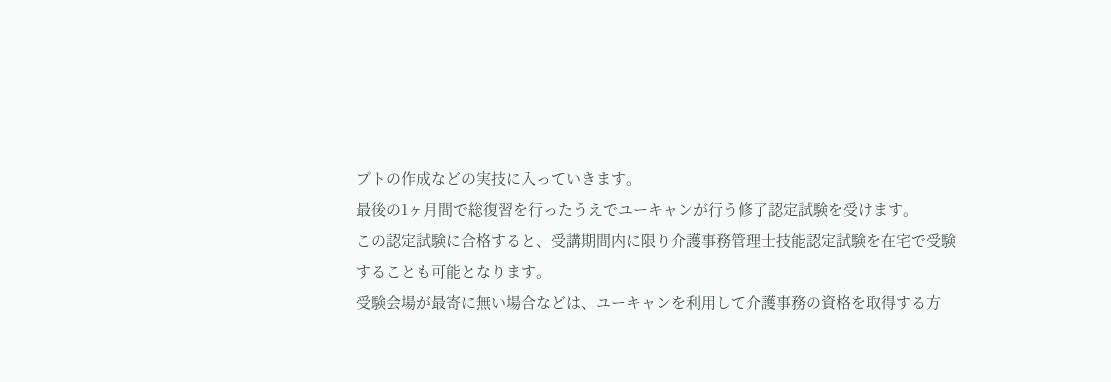プトの作成などの実技に入っていきます。
最後の1ヶ月間で総復習を行ったうえでユーキャンが行う修了認定試験を受けます。
この認定試験に合格すると、受講期間内に限り介護事務管理士技能認定試験を在宅で受験することも可能となります。
受験会場が最寄に無い場合などは、ユーキャンを利用して介護事務の資格を取得する方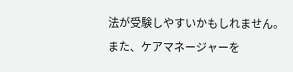法が受験しやすいかもしれません。
また、ケアマネージャーを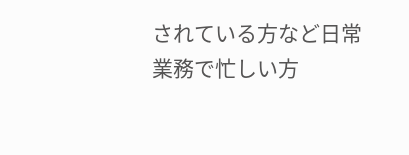されている方など日常業務で忙しい方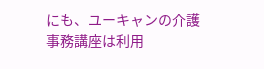にも、ユーキャンの介護事務講座は利用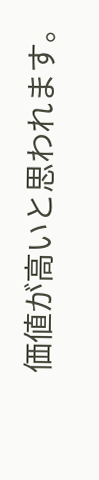価値が高いと思われます。